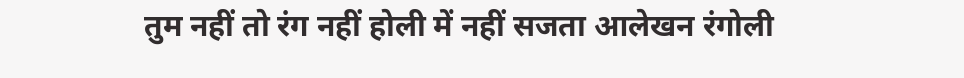तुम नहीं तो रंग नहीं होली में नहीं सजता आलेखन रंगोली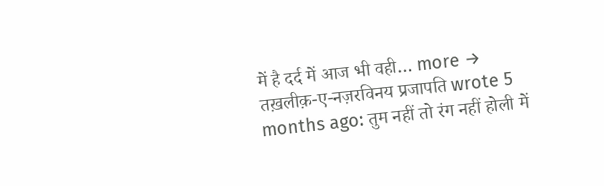में है दर्द में आज भी वही… more →
तख़लीक़-ए-नज़रविनय प्रजापति wrote 5 months ago: तुम नहीं तो रंग नहीं होली में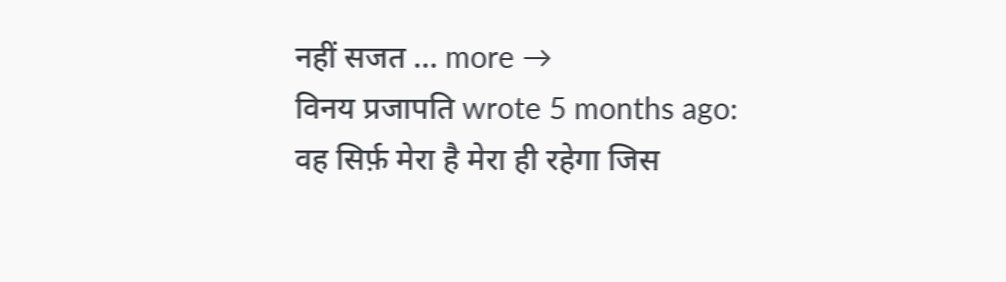नहीं सजत … more →
विनय प्रजापति wrote 5 months ago: वह सिर्फ़ मेरा है मेरा ही रहेगा जिस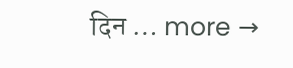दिन … more →